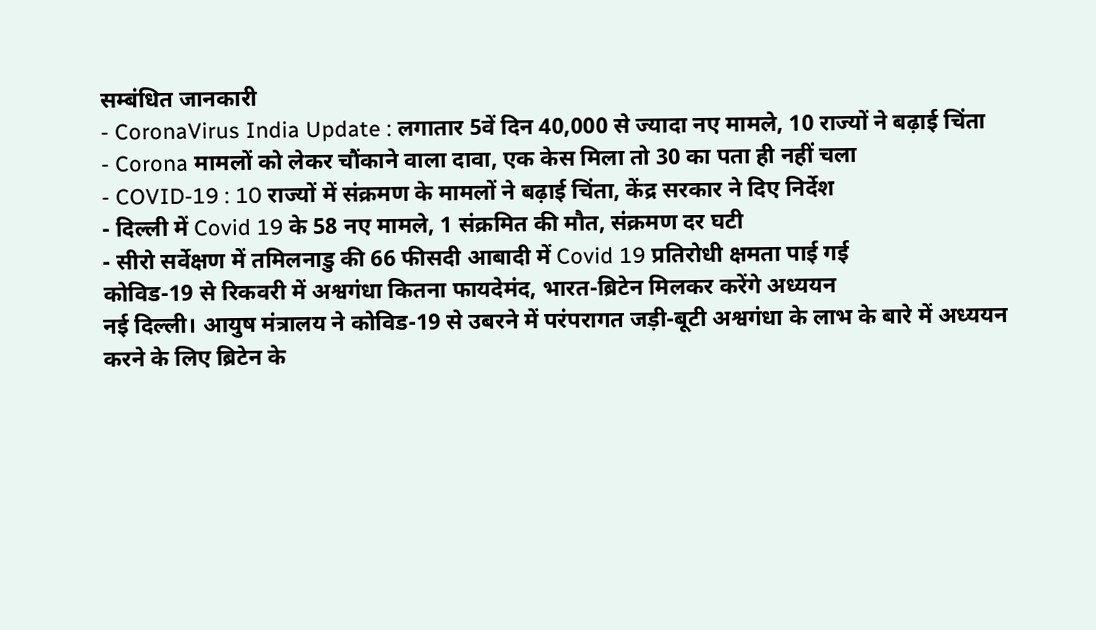सम्बंधित जानकारी
- CoronaVirus India Update : लगातार 5वें दिन 40,000 से ज्यादा नए मामले, 10 राज्यों ने बढ़ाई चिंता
- Corona मामलों को लेकर चौंकाने वाला दावा, एक केस मिला तो 30 का पता ही नहीं चला
- COVID-19 : 10 राज्यों में संक्रमण के मामलों ने बढ़ाई चिंता, केंद्र सरकार ने दिए निर्देश
- दिल्ली में Covid 19 के 58 नए मामले, 1 संक्रमित की मौत, संक्रमण दर घटी
- सीरो सर्वेक्षण में तमिलनाडु की 66 फीसदी आबादी में Covid 19 प्रतिरोधी क्षमता पाई गई
कोविड-19 से रिकवरी में अश्वगंधा कितना फायदेमंद, भारत-ब्रिटेन मिलकर करेंगे अध्ययन
नई दिल्ली। आयुष मंत्रालय ने कोविड-19 से उबरने में परंपरागत जड़ी-बूटी अश्वगंधा के लाभ के बारे में अध्ययन करने के लिए ब्रिटेन के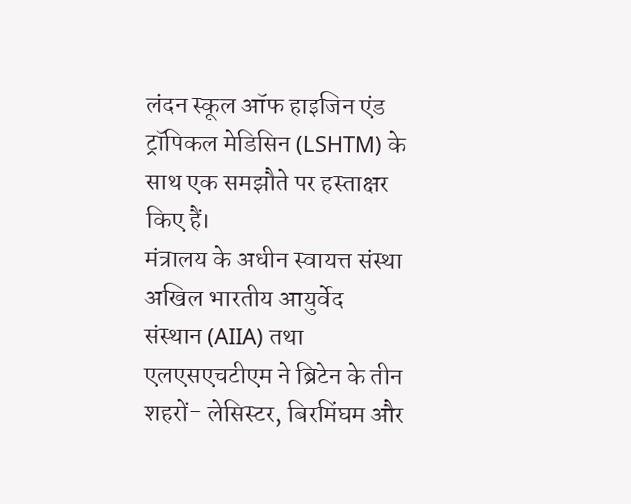लंदन स्कूल ऑफ हाइजिन एंड ट्रॉपिकल मेडिसिन (LSHTM) के साथ एक समझौते पर हस्ताक्षर किए हैं।
मंत्रालय के अधीन स्वायत्त संस्था अखिल भारतीय आयुर्वेद संस्थान (AIIA) तथा एलएसएचटीएम ने ब्रिटेन के तीन शहरों- लेसिस्टर, बिरमिंघम और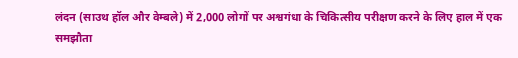लंदन (साउथ हॉल और वेम्बले) में 2,000 लोगों पर अश्वगंधा के चिकित्सीय परीक्षण करने के लिए हाल में एक समझौता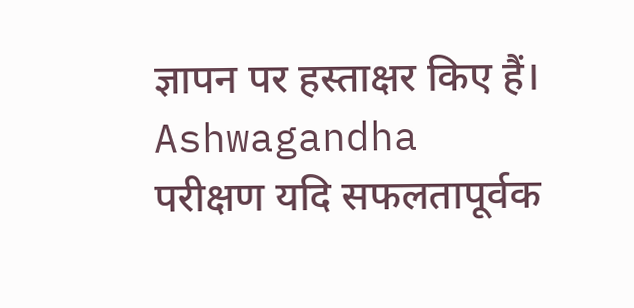ज्ञापन पर हस्ताक्षर किए हैं।
Ashwagandha
परीक्षण यदि सफलतापूर्वक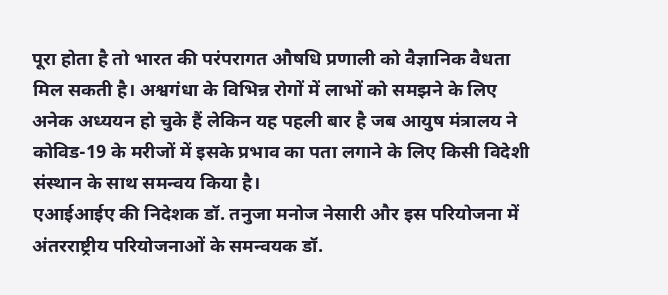पूरा होता है तो भारत की परंपरागत औषधि प्रणाली को वैज्ञानिक वैधता मिल सकती है। अश्वगंधा के विभिन्न रोगों में लाभों को समझने के लिए अनेक अध्ययन हो चुके हैं लेकिन यह पहली बार है जब आयुष मंत्रालय ने कोविड-19 के मरीजों में इसके प्रभाव का पता लगाने के लिए किसी विदेशी संस्थान के साथ समन्वय किया है।
एआईआईए की निदेशक डॉ. तनुजा मनोज नेसारी और इस परियोजना में अंतरराष्ट्रीय परियोजनाओं के समन्वयक डॉ.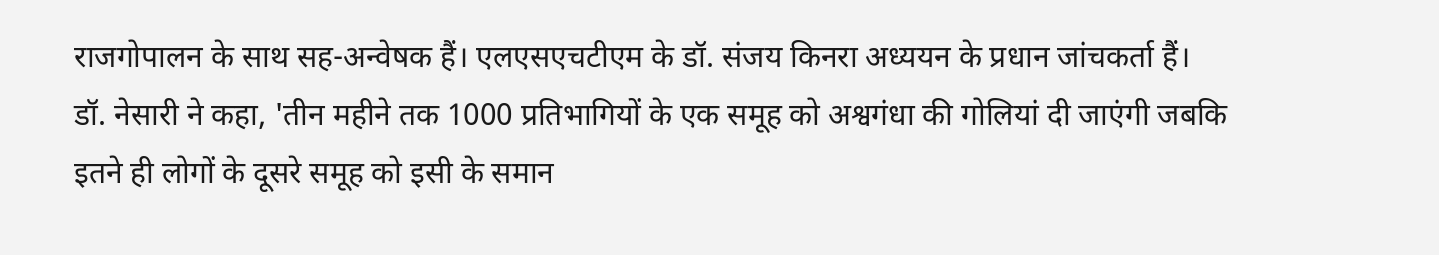राजगोपालन के साथ सह-अन्वेषक हैं। एलएसएचटीएम के डॉ. संजय किनरा अध्ययन के प्रधान जांचकर्ता हैं।
डॉ. नेसारी ने कहा, 'तीन महीने तक 1000 प्रतिभागियों के एक समूह को अश्वगंधा की गोलियां दी जाएंगी जबकि इतने ही लोगों के दूसरे समूह को इसी के समान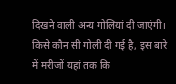दिखने वाली अन्य गोलियां दी जाएंगी। किसे कौन सी गोली दी गई है, इस बारे में मरीजों यहां तक कि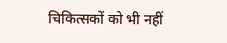चिकित्सकों को भी नहीं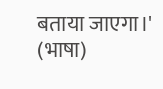बताया जाएगा।' (भाषा)